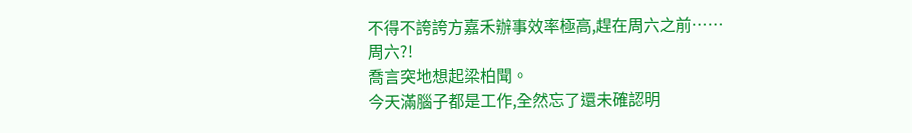不得不誇誇方嘉禾辦事效率極高,趕在周六之前……
周六?!
喬言突地想起梁柏聞。
今天滿腦子都是工作,全然忘了還未確認明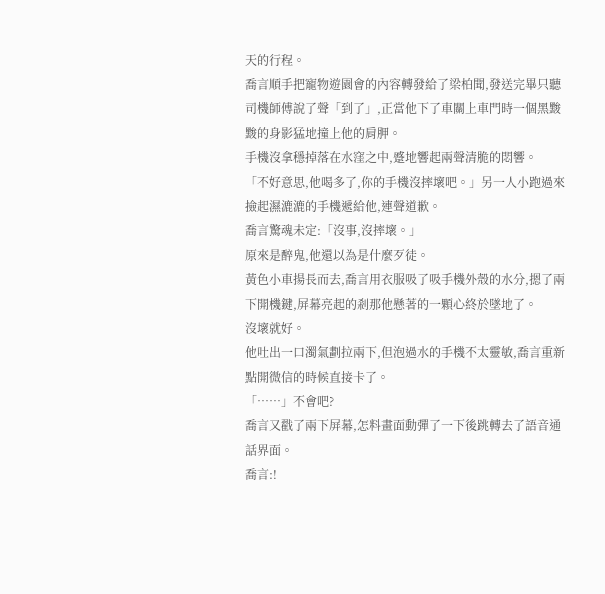天的行程。
喬言順手把寵物遊園會的內容轉發給了梁柏聞,發送完畢只聽司機師傅說了聲「到了」,正當他下了車關上車門時一個黑黢黢的身影猛地撞上他的肩胛。
手機沒拿穩掉落在水窪之中,蹙地響起兩聲清脆的悶響。
「不好意思,他喝多了,你的手機沒摔壞吧。」另一人小跑過來撿起濕漉漉的手機遞給他,連聲道歉。
喬言驚魂未定:「沒事,沒摔壞。」
原來是醉鬼,他還以為是什麼歹徒。
黃色小車揚長而去,喬言用衣服吸了吸手機外殼的水分,摁了兩下開機鍵,屏幕亮起的剎那他懸著的一顆心終於墜地了。
沒壞就好。
他吐出一口濁氣劃拉兩下,但泡過水的手機不太靈敏,喬言重新點開微信的時候直接卡了。
「……」不會吧?
喬言又戳了兩下屏幕,怎料畫面動彈了一下後跳轉去了語音通話界面。
喬言:!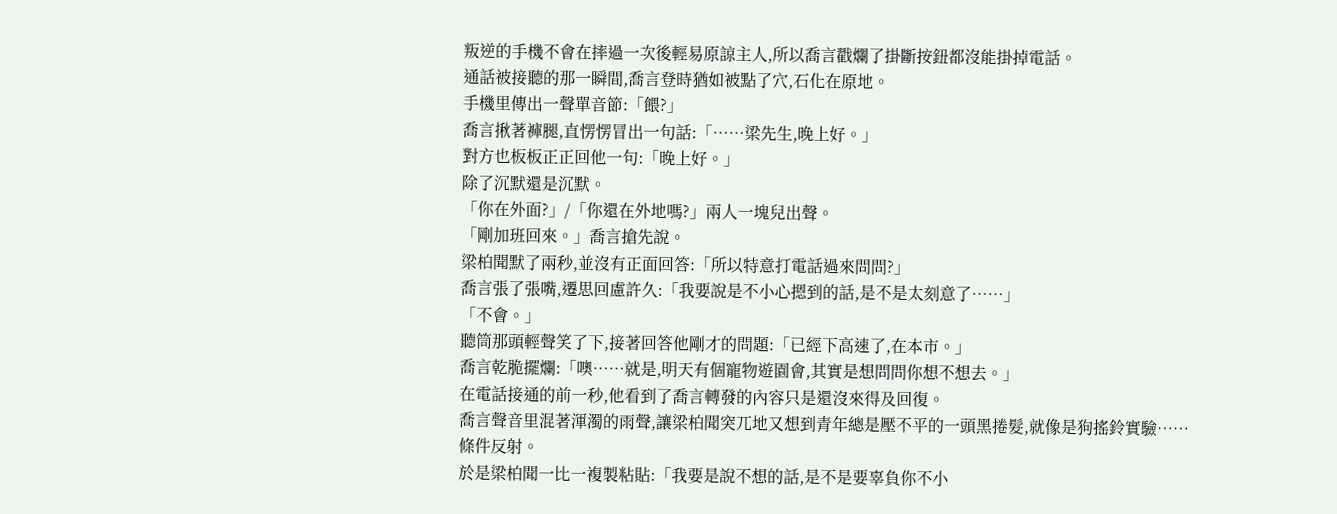叛逆的手機不會在摔過一次後輕易原諒主人,所以喬言戳爛了掛斷按鈕都沒能掛掉電話。
通話被接聽的那一瞬間,喬言登時猶如被點了穴,石化在原地。
手機里傳出一聲單音節:「餵?」
喬言揪著褲腿,直愣愣冒出一句話:「……梁先生,晚上好。」
對方也板板正正回他一句:「晚上好。」
除了沉默還是沉默。
「你在外面?」/「你還在外地嗎?」兩人一塊兒出聲。
「剛加班回來。」喬言搶先說。
梁柏聞默了兩秒,並沒有正面回答:「所以特意打電話過來問問?」
喬言張了張嘴,遷思回慮許久:「我要說是不小心摁到的話,是不是太刻意了……」
「不會。」
聽筒那頭輕聲笑了下,接著回答他剛才的問題:「已經下高速了,在本市。」
喬言乾脆擺爛:「噢……就是,明天有個寵物遊園會,其實是想問問你想不想去。」
在電話接通的前一秒,他看到了喬言轉發的內容只是還沒來得及回復。
喬言聲音里混著渾濁的雨聲,讓梁柏聞突兀地又想到青年總是壓不平的一頭黑捲髮,就像是狗搖鈴實驗……
條件反射。
於是梁柏聞一比一複製粘貼:「我要是說不想的話,是不是要辜負你不小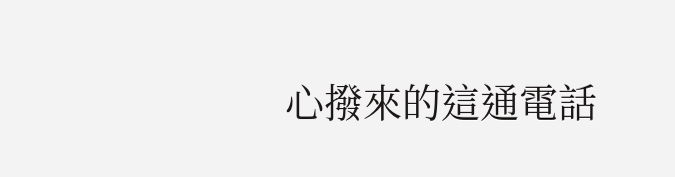心撥來的這通電話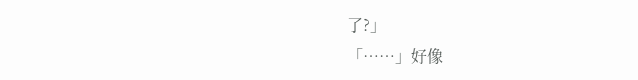了?」
「……」好像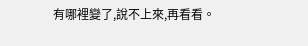有哪裡變了,說不上來,再看看。